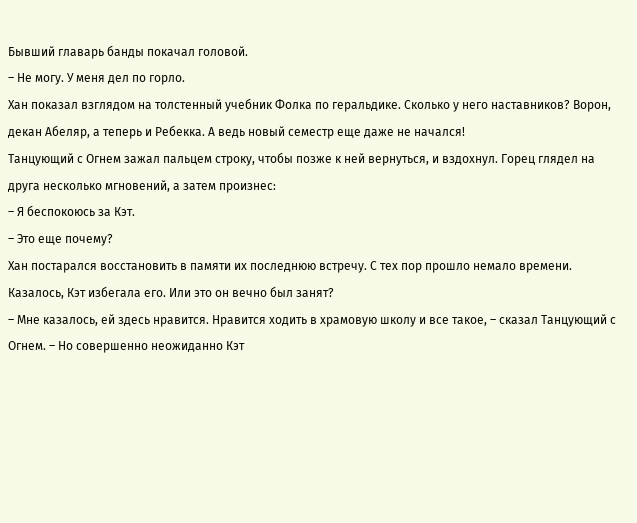Бывший главарь банды покачал головой.
– Не могу. У меня дел по горло.
Хан показал взглядом на толстенный учебник Фолка по геральдике. Сколько у него наставников? Ворон, декан Абеляр, а теперь и Ребекка. А ведь новый семестр еще даже не начался!
Танцующий с Огнем зажал пальцем строку, чтобы позже к ней вернуться, и вздохнул. Горец глядел на друга несколько мгновений, а затем произнес:
– Я беспокоюсь за Кэт.
– Это еще почему?
Хан постарался восстановить в памяти их последнюю встречу. С тех пор прошло немало времени. Казалось, Кэт избегала его. Или это он вечно был занят?
– Мне казалось, ей здесь нравится. Нравится ходить в храмовую школу и все такое, – сказал Танцующий с Огнем. – Но совершенно неожиданно Кэт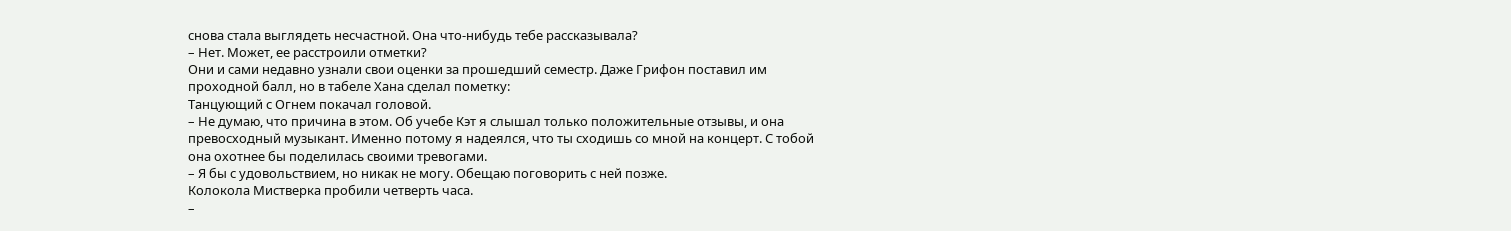снова стала выглядеть несчастной. Она что-нибудь тебе рассказывала?
– Нет. Может, ее расстроили отметки?
Они и сами недавно узнали свои оценки за прошедший семестр. Даже Грифон поставил им проходной балл, но в табеле Хана сделал пометку:
Танцующий с Огнем покачал головой.
– Не думаю, что причина в этом. Об учебе Кэт я слышал только положительные отзывы, и она превосходный музыкант. Именно потому я надеялся, что ты сходишь со мной на концерт. С тобой она охотнее бы поделилась своими тревогами.
– Я бы с удовольствием, но никак не могу. Обещаю поговорить с ней позже.
Колокола Мистверка пробили четверть часа.
–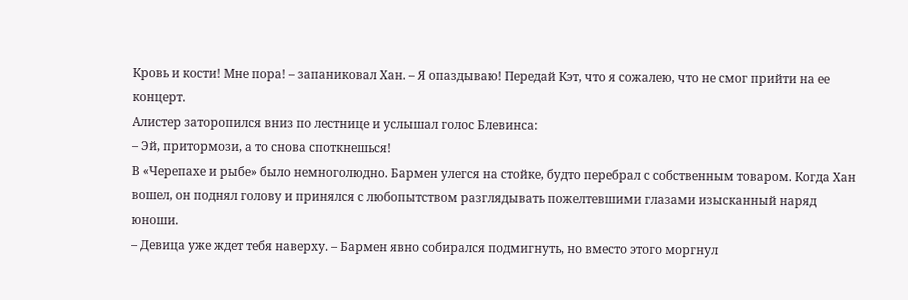Кровь и кости! Мне пора! – запаниковал Хан. – Я опаздываю! Передай Кэт, что я сожалею, что не смог прийти на ее концерт.
Алистер заторопился вниз по лестнице и услышал голос Блевинса:
– Эй, притормози, а то снова споткнешься!
В «Черепахе и рыбе» было немноголюдно. Бармен улегся на стойке, будто перебрал с собственным товаром. Когда Хан вошел, он поднял голову и принялся с любопытством разглядывать пожелтевшими глазами изысканный наряд юноши.
– Девица уже ждет тебя наверху. – Бармен явно собирался подмигнуть, но вместо этого моргнул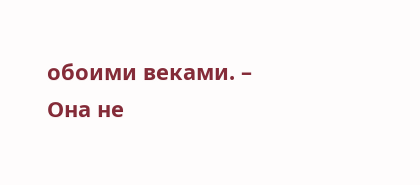обоими веками. – Она не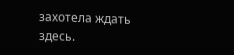захотела ждать здесь.